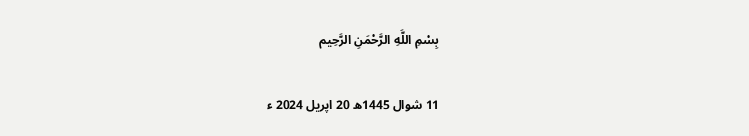بِسْمِ اللَّهِ الرَّحْمَنِ الرَّحِيم

11 شوال 1445ھ 20 اپریل 2024 ء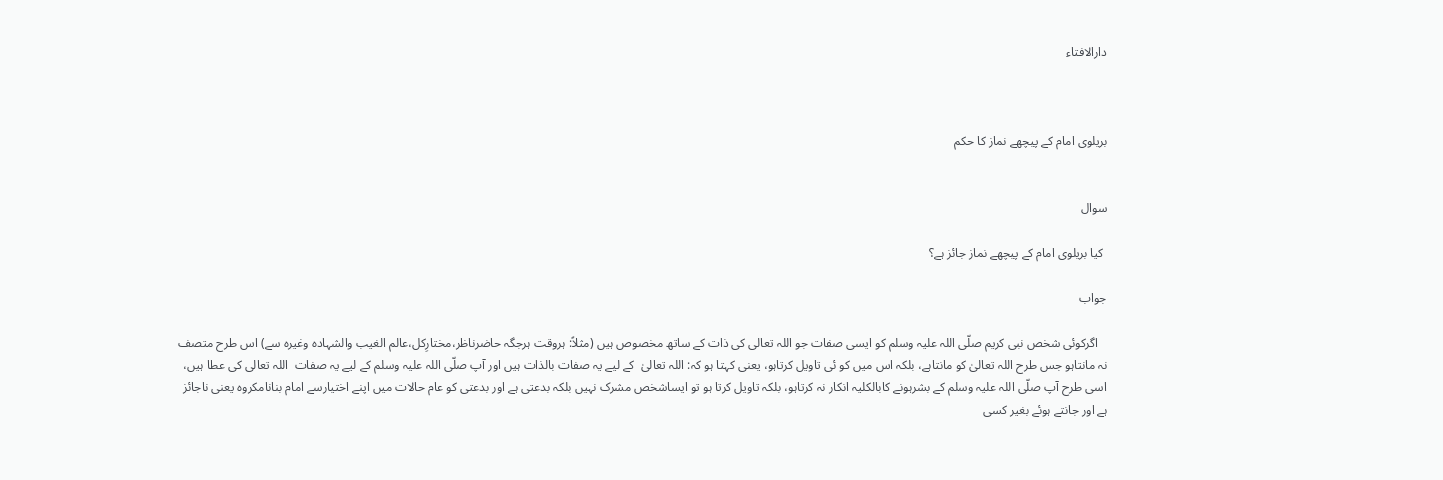دارالافتاء



بریلوی امام کے پیچھے نماز کا حکم


سوال

 کیا بریلوی امام کے پیچھے نماز جائز ہے؟

جواب

   اگرکوئی شخص نبی کریم صلّی اللہ علیہ وسلم کو ایسی صفات جو اللہ تعالی کی ذات کے ساتھ مخصوص ہیں (مثلاً: ہروقت ہرجگہ حاضرناظر،مختارِکل،عالم الغیب والشہادہ وغیرہ سے) اس طرح متصف نہ مانتاہو جس طرح اللہ تعالیٰ کو مانتاہے، بلکہ اس میں کو ئی تاویل کرتاہو، یعنی کہتا ہو کہ: اللہ تعالیٰ  کے لیے یہ صفات بالذات ہیں اور آپ صلّی اللہ علیہ وسلم کے لیے یہ صفات  اللہ تعالی کی عطا ہیں، اسی طرح آپ صلّی اللہ علیہ وسلم کے بشرہونے کابالکلیہ انکار نہ کرتاہو، بلکہ تاویل کرتا ہو تو ایساشخص مشرک نہیں بلکہ بدعتی ہے اور بدعتی کو عام حالات میں اپنے اختیارسے امام بنانامکروہ یعنی ناجائز ہے اور جانتے ہوئے بغیر کسی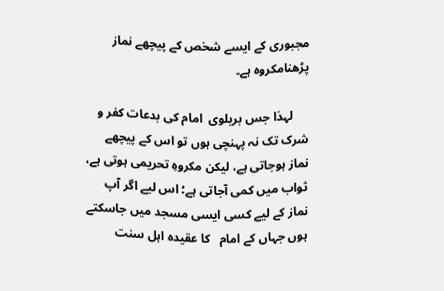مجبوری کے ایسے شخص کے پیچھے نماز پڑھنامکروہ ہے۔

     لہذا جس بریلوی  امام کی بدعات کفر و شرک تک نہ پہنچی ہوں تو اس کے پیچھے نماز ہوجاتی ہے، لیکن مکروہِ تحریمی ہوتی ہے، ثواب میں کمی آجاتی ہے؛ اس لیے اگر آپ نماز کے لیے کسی ایسی مسجد میں جاسکتے ہوں جہاں کے امام   کا عقیدہ اہل سنت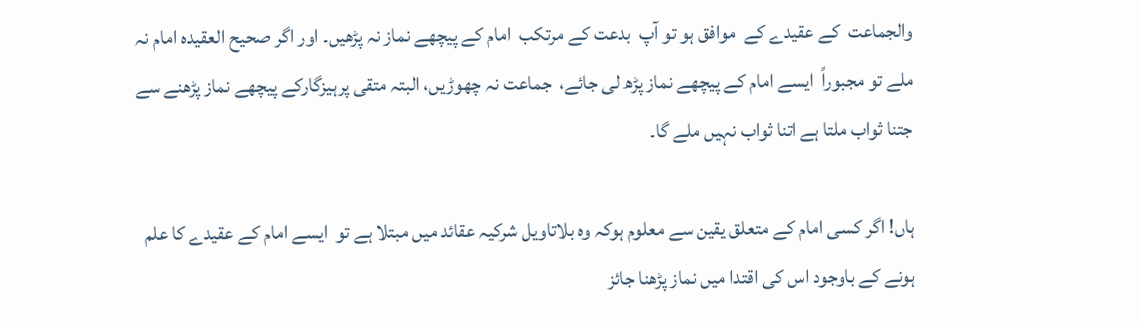والجماعت  کے عقیدے کے  موافق ہو تو آپ  بدعت کے مرتکب  امام کے پیچھے نماز نہ پڑھیں۔ اور اگر صحیح العقیدہ امام نہ ملے تو مجبوراً  ایسے امام کے پیچھے نماز پڑھ لی جائے،  جماعت نہ چھوڑیں، البتہ متقی پرہیزگارکے پیچھے نماز پڑھنے سے جتنا ثواب ملتا ہے اتنا ثواب نہیں ملے گا۔

ہاں! اگر کسی امام کے متعلق یقین سے معلوم ہوکہ وہ بلاتاویل شرکیہ عقائد میں مبتلا ہے تو  ایسے امام کے عقیدے کا علم ہونے کے باوجود اس کی اقتدا میں نماز پڑھنا جائز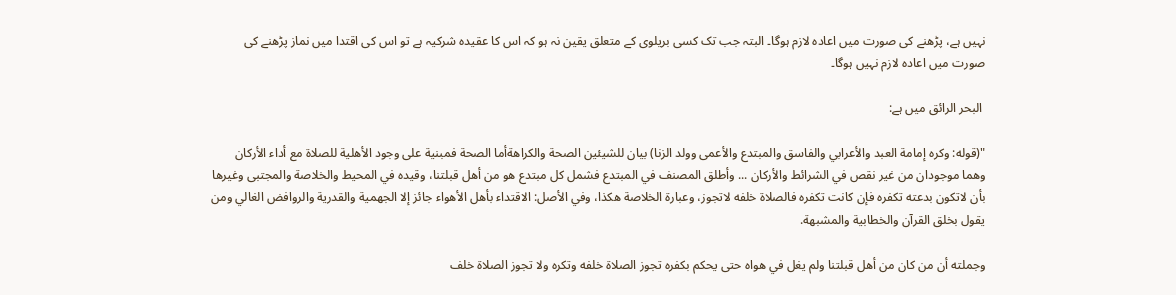نہیں ہے، پڑھنے کی صورت میں اعادہ لازم ہوگا۔ البتہ جب تک کسی بریلوی کے متعلق یقین نہ ہو کہ اس کا عقیدہ شرکیہ ہے تو اس کی اقتدا میں نماز پڑھنے کی صورت میں اعادہ لازم نہیں ہوگا۔

 البحر الرائق میں ہے:

"(قوله: وكره إمامة العبد والأعرابي والفاسق والمبتدع والأعمى وولد الزنا) بيان للشيئين الصحة والكراهةأما الصحة فمبنية على وجود الأهلية للصلاة مع أداء الأركان وهما موجودان من غير نقص في الشرائط والأركان ... وأطلق المصنف في المبتدع فشمل كل مبتدع هو من أهل قبلتنا، وقيده في المحيط والخلاصة والمجتبى وغيرها بأن لاتكون بدعته تكفره فإن كانت تكفره فالصلاة خلفه لاتجوز، وعبارة الخلاصة هكذا، وفي الأصل: الاقتداء بأهل الأهواء جائز إلا الجهمية والقدرية والروافض الغالي ومن يقول بخلق القرآن والخطابية والمشبهة.

وجملته أن من كان من أهل قبلتنا ولم يغل في هواه حتى يحكم بكفره تجوز الصلاة خلفه وتكره ولا تجوز الصلاة خلف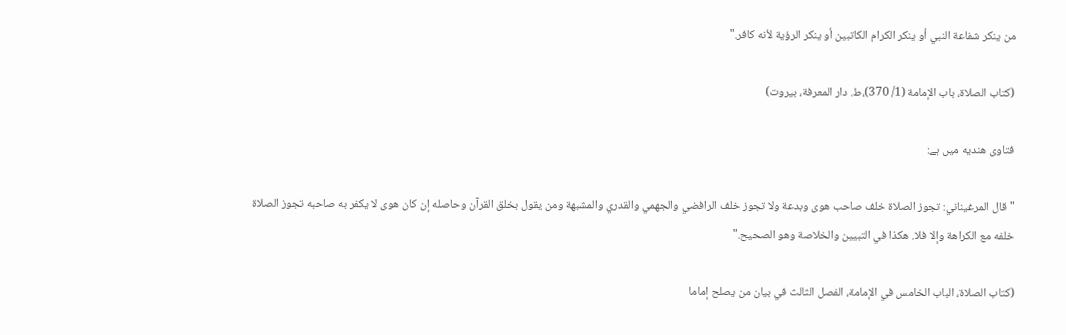من ينكر شفاعة النبي أو ينكر الكرام الكاتبين أو ينكر الرؤية لأنه كافر."

(كتاب الصلاة، باب الإمامة (1/ 370)،ط. دار المعرفة، بيروت)

فتاوى هنديه میں ہے:

"قال المرغيناني: تجوز الصلاة خلف صاحب هوى وبدعة ولا تجوز خلف الرافضي والجهمي والقدري والمشبهة ومن يقول بخلق القرآن وحاصله إن كان هوى لا يكفر به صاحبه تجوز الصلاة خلفه مع الكراهة وإلا فلا. هكذا في التبيين والخلاصة وهو الصحيح."

(كتاب الصلاة، الباب الخامس في الإمامة، الفصل الثالث في بيان من يصلح إماما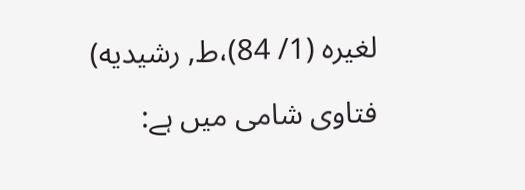لغيره (1/ 84)،ط, رشيديه)

فتاوی شامی میں ہے: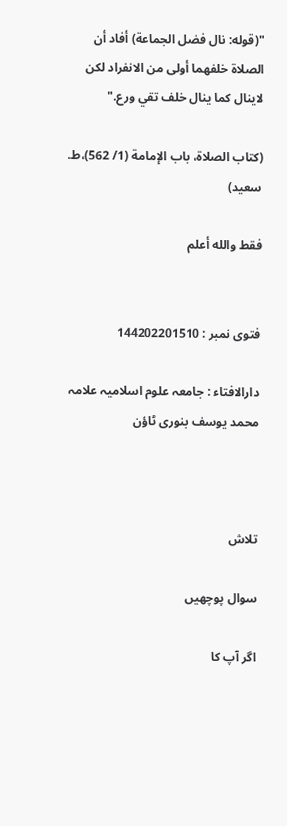"(قوله: نال فضل الجماعة) أفاد أن الصلاة خلفهما أولى من الانفراد لكن لاينال كما ينال خلف تقي ورع."

(كتاب الصلاة، باب الإمامة (1/ 562)،ط. سعيد)

فقط والله أعلم


فتوی نمبر : 144202201510

دارالافتاء : جامعہ علوم اسلامیہ علامہ محمد یوسف بنوری ٹاؤن



تلاش

سوال پوچھیں

اگر آپ کا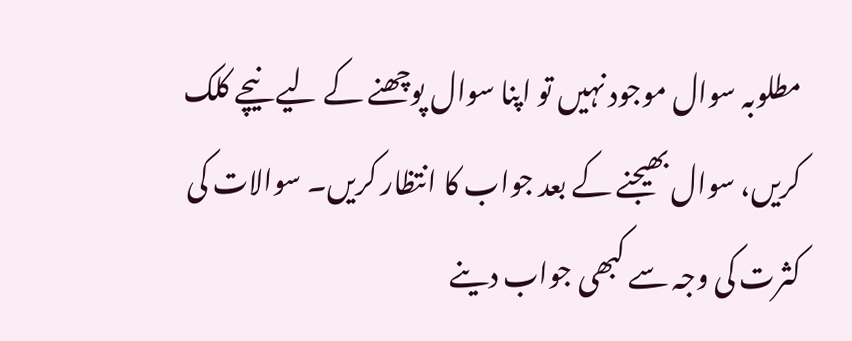مطلوبہ سوال موجود نہیں تو اپنا سوال پوچھنے کے لیے نیچے کلک کریں، سوال بھیجنے کے بعد جواب کا انتظار کریں۔ سوالات کی کثرت کی وجہ سے کبھی جواب دینے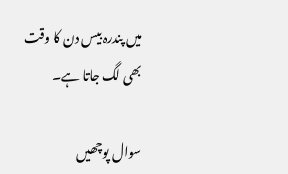میں پندرہ بیس دن کا وقت بھی لگ جاتا ہے۔

سوال پوچھیں